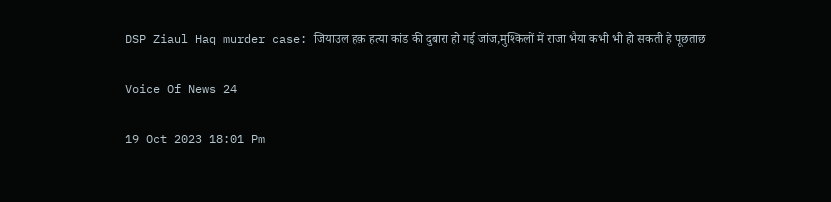DSP Ziaul Haq murder case: जियाउल हक़ हत्या कांड की दुबारा हो गई जांज,मुश्किलों में राजा भैया कभी भी हो सकती हे पूछताछ

Voice Of News 24

19 Oct 2023 18:01 Pm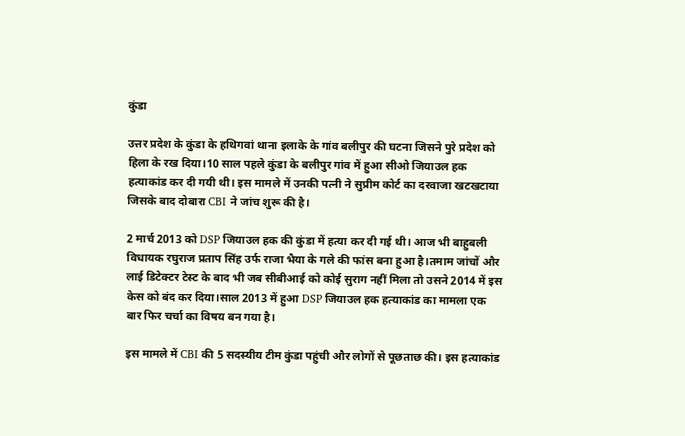कुंडा

उत्तर प्रदेश के कुंडा के हथिगवां थाना इलाके के गांव बलीपुर की घटना जिसने पुरे प्रदेश को हिला के रख दिया।10 साल पहले कुंडा के बलीपुर गांव में हुआ सीओ जियाउल हक हत्‍याकांड कर दी गयी थी। इस मामले में उनकी पत्नी ने सुप्रीम कोर्ट का दरवाजा खटखटाया जिसके बाद दोबारा CBI ने जांच शुरू की है।

2 मार्च 2013 को DSP जियाउल हक की कुंडा में हत्या कर दी गई थी। आज भी बाहुबली विधायक रघुराज प्रताप सिंह उर्फ राजा भैया के गले की फांस बना हुआ है।तमाम जांचों और लाई डिटेक्‍टर टेस्‍ट के बाद भी जब सीबीआई को कोई सुराग नहीं मिला तो उसने 2014 में इस केस को बंद कर दिया।साल 2013 में हुआ DSP जियाउल हक हत्याकांड का मामला एक बार फिर चर्चा का विषय बन गया है।

इस मामले में CBI की 5 सदस्यीय टीम कुंडा पहुंची और लोगों से पूछताछ की। इस हत्याकांड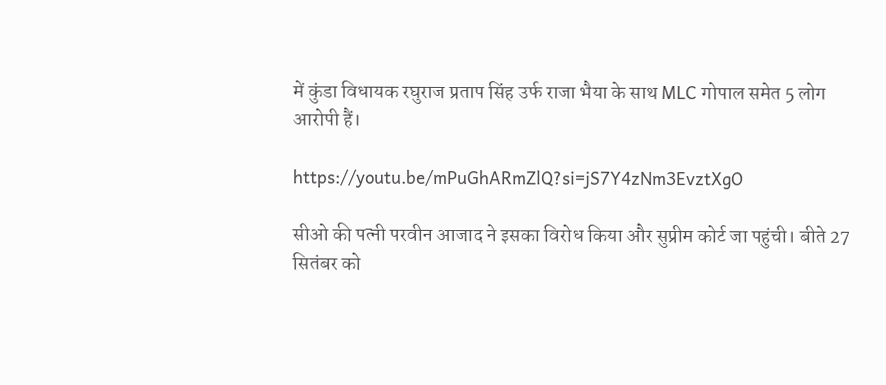में कुंडा विधायक रघुराज प्रताप सिंह उर्फ राजा भैया के साथ MLC गोपाल समेत 5 लोग आरोपी हैं।

https://youtu.be/mPuGhARmZlQ?si=jS7Y4zNm3EvztXgO

सीओ की पत्‍नी परवीन आजाद ने इसका विरोध किया और सुप्रीम कोर्ट जा पहुंची। बीते 27 सितंबर को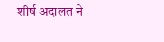शीर्ष अदालत ने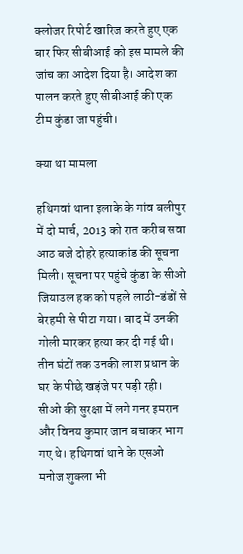क्‍लोजर रिपोर्ट खारिज करते हुए एक बार फिर सीबीआई को इस मामले की जांच का आदेश दिया है। आदेश का पालन करते हुए सीबीआई की एक टीम कुंडा जा पहुंची।

क्या था मामला

हथिगवां थाना इलाके के गांव बलीपुर में दो मार्च, 2013 को रात करीब सवा आठ बजे दोहरे हत्याकांड की सूचना मिली। सूचना पर पहुंचे कुंडा के सीओ जियाउल हक को पहले लाठी-डंडों से बेरहमी से पीटा गया। बाद में उनकी गोली मारकर हत्या कर दी गई थी। तीन घंटों तक उनकी लाश प्रधान के घर के पीछे खड़ंजे पर पड़ी रही। सीओ की सुरक्षा में लगे गनर इमरान और विनय कुमार जान बचाकर भाग गए थे। हथिगवां थाने के एसओ मनोज शुक्‍ला भी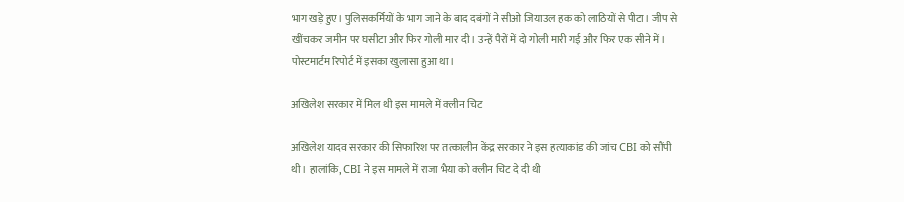भाग खड़े हुए। पुलिसकर्मियों के भाग जाने के बाद दबंगों ने सीओ जियाउल हक को लाठियों से पीटा। जीप से खींचकर जमीन पर घसीटा और फिर गोली मार दी। उन्हें पैरों में दो गोली मारी गई और फिर एक सीने में। पोस्टमार्टम रिपोर्ट में इसका खुलासा हुआ था।

अखिलेश सरकार में मिल थी इस मामले में क्लीन चिट

अखिलेश यादव सरकार की सिफारिश पर तत्कालीन केंद्र सरकार ने इस हत्याकांड की जांच CBI को सौंपी थी। हालांकि, CBI ने इस मामले में राजा भैया को क्लीन चिट दे दी थी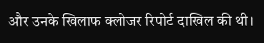और उनके खिलाफ क्लोजर रिपोर्ट दाखिल की थी।